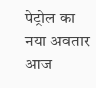पेट्रोल का नया अवतार
आज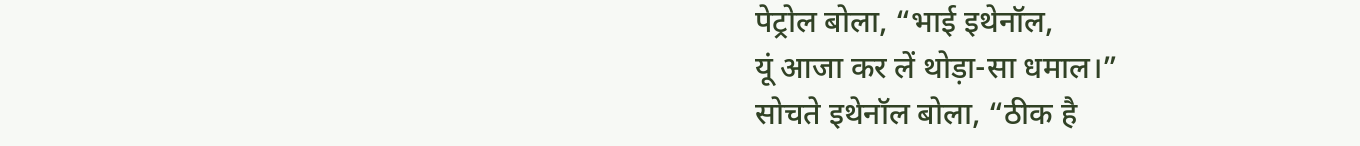पेट्रोल बोला, “भाई इथेनॉल,
यूं आजा कर लें थोड़ा-सा धमाल।”
सोचते इथेनॉल बोला, “ठीक है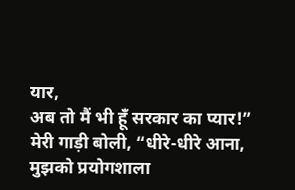यार,
अब तो मैं भी हूँ सरकार का प्यार!”
मेरी गाड़ी बोली, “धीरे-धीरे आना,
मुझको प्रयोगशाला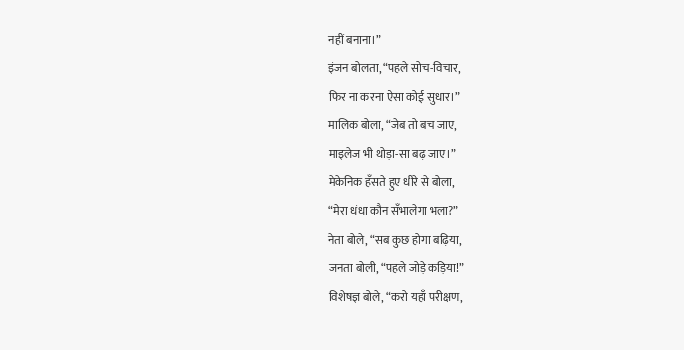नहीं बनाना।”
इंजन बोलता, “पहले सोच-विचार,
फिर ना करना ऐसा कोई सुधार।”
मालिक बोला, “जेब तो बच जाए,
माइलेज भी थोड़ा-सा बढ़ जाए।”
मेकेनिक हँसते हुए धीरे से बोला,
“मेरा धंधा कौन सँभालेगा भला?”
नेता बोले, “सब कुछ होगा बढ़िया,
जनता बोली, “पहले जोड़े कड़िया!”
विशेषज्ञ बोले, “करो यहाँ परीक्षण,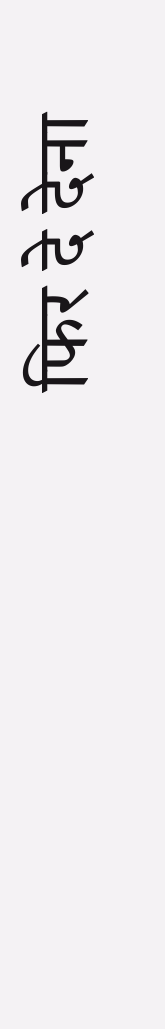फिर दे देना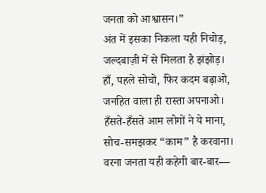जनता को आश्वासन।”
अंत में इसका निकला यही निचोड़,
जल्दबाज़ी में से मिलता है झंझोड़।
हाँ, पहले सोचो, फिर कदम बढ़ाओ,
जनहित वाला ही रास्ता अपनाओ।
हँसते-हँसते आम लोगों ने ये माना,
सोच-समझकर “काम” है करवाना।
वरना जनता यही कहेगी बार-बार—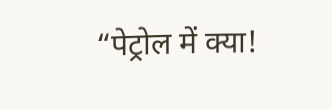“पेट्रोल में क्या!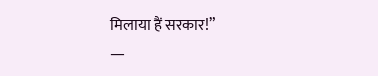मिलाया हैं सरकार!”
—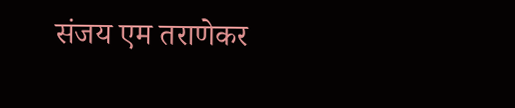संजय एम तराणेकर